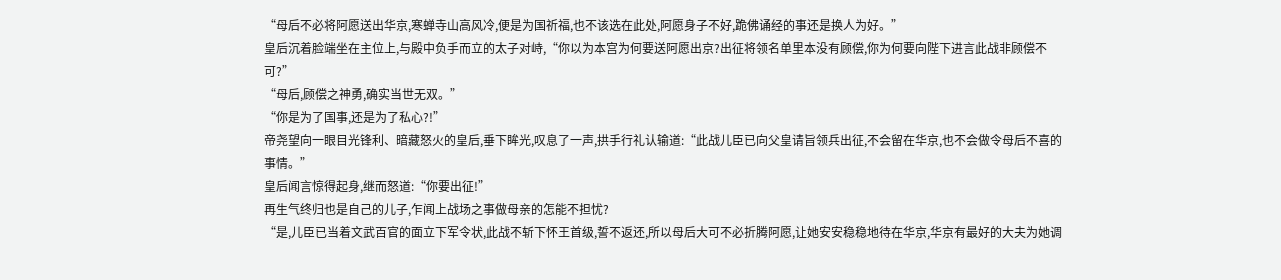“母后不必将阿愿送出华京,寒蝉寺山高风冷,便是为国祈福,也不该选在此处,阿愿身子不好,跪佛诵经的事还是换人为好。”
皇后沉着脸端坐在主位上,与殿中负手而立的太子对峙,“你以为本宫为何要送阿愿出京?出征将领名单里本没有顾偿,你为何要向陛下进言此战非顾偿不可?”
“母后,顾偿之神勇,确实当世无双。”
“你是为了国事,还是为了私心?!”
帝尧望向一眼目光锋利、暗藏怒火的皇后,垂下眸光,叹息了一声,拱手行礼认输道:“此战儿臣已向父皇请旨领兵出征,不会留在华京,也不会做令母后不喜的事情。”
皇后闻言惊得起身,继而怒道:“你要出征!”
再生气终归也是自己的儿子,乍闻上战场之事做母亲的怎能不担忧?
“是,儿臣已当着文武百官的面立下军令状,此战不斩下怀王首级,誓不返还,所以母后大可不必折腾阿愿,让她安安稳稳地待在华京,华京有最好的大夫为她调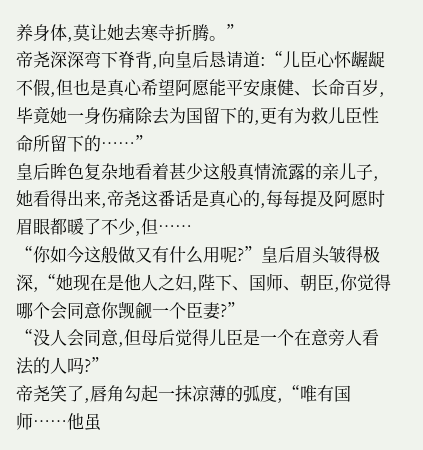养身体,莫让她去寒寺折腾。”
帝尧深深弯下脊背,向皇后恳请道:“儿臣心怀龌龊不假,但也是真心希望阿愿能平安康健、长命百岁,毕竟她一身伤痛除去为国留下的,更有为救儿臣性命所留下的……”
皇后眸色复杂地看着甚少这般真情流露的亲儿子,她看得出来,帝尧这番话是真心的,每每提及阿愿时眉眼都暖了不少,但……
“你如今这般做又有什么用呢?”皇后眉头皱得极深,“她现在是他人之妇,陛下、国师、朝臣,你觉得哪个会同意你觊觎一个臣妻?”
“没人会同意,但母后觉得儿臣是一个在意旁人看法的人吗?”
帝尧笑了,唇角勾起一抹凉薄的弧度,“唯有国师……他虽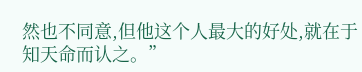然也不同意,但他这个人最大的好处,就在于知天命而认之。”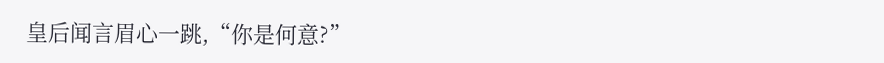皇后闻言眉心一跳,“你是何意?”